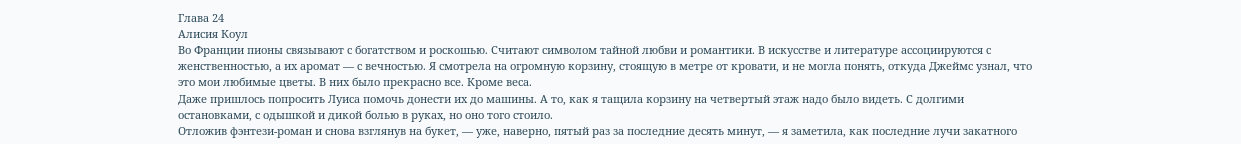Глава 24
Алисия Коул
Во Франции пионы связывают с богатством и роскошью. Считают символом тайной любви и романтики. В искусстве и литературе ассоциируются с женственностью, а их аромат — с вечностью. Я смотрела на огромную корзину, стоящую в метре от кровати, и не могла понять, откуда Джеймс узнал, что это мои любимые цветы. В них было прекрасно все. Кроме веса.
Даже пришлось попросить Луиса помочь донести их до машины. А то, как я тащила корзину на четвертый этаж надо было видеть. С долгими остановками, с одышкой и дикой болью в руках, но оно того стоило.
Отложив фэнтези-роман и снова взглянув на букет, — уже, наверно, пятый раз за последние десять минут, — я заметила, как последние лучи закатного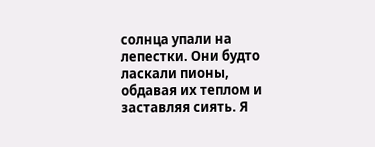солнца упали на лепестки. Они будто ласкали пионы, обдавая их теплом и заставляя сиять. Я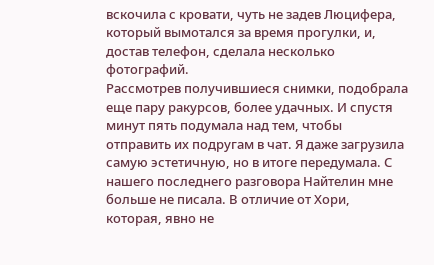вскочила с кровати, чуть не задев Люцифера, который вымотался за время прогулки, и, достав телефон, сделала несколько фотографий.
Рассмотрев получившиеся снимки, подобрала еще пару ракурсов, более удачных. И спустя минут пять подумала над тем, чтобы отправить их подругам в чат. Я даже загрузила самую эстетичную, но в итоге передумала. С нашего последнего разговора Найтелин мне больше не писала. В отличие от Хори, которая, явно не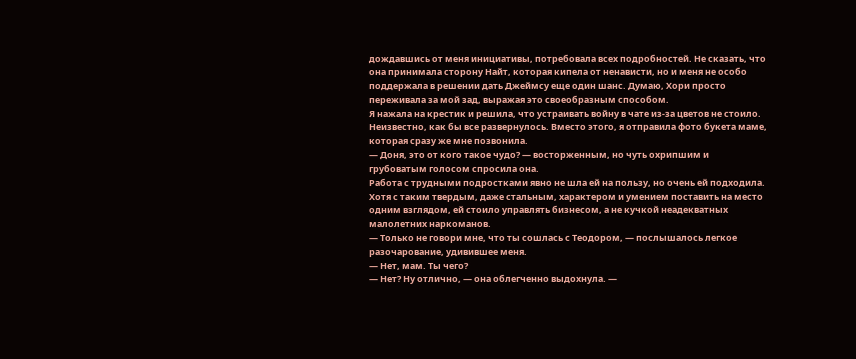дождавшись от меня инициативы, потребовала всех подробностей. Не сказать, что она принимала сторону Найт, которая кипела от ненависти, но и меня не особо поддержала в решении дать Джеймсу еще один шанс. Думаю, Хори просто переживала за мой зад, выражая это своеобразным способом.
Я нажала на крестик и решила, что устраивать войну в чате из-за цветов не стоило. Неизвестно, как бы все развернулось. Вместо этого, я отправила фото букета маме, которая сразу же мне позвонила.
— Доня, это от кого такое чудо? — восторженным, но чуть охрипшим и грубоватым голосом спросила она.
Работа с трудными подростками явно не шла ей на пользу, но очень ей подходила. Хотя с таким твердым, даже стальным, характером и умением поставить на место одним взглядом, ей стоило управлять бизнесом, а не кучкой неадекватных малолетних наркоманов.
— Только не говори мне, что ты сошлась с Теодором, — послышалось легкое разочарование, удивившее меня.
— Нет, мам. Ты чего?
— Нет? Ну отлично, — она облегченно выдохнула. —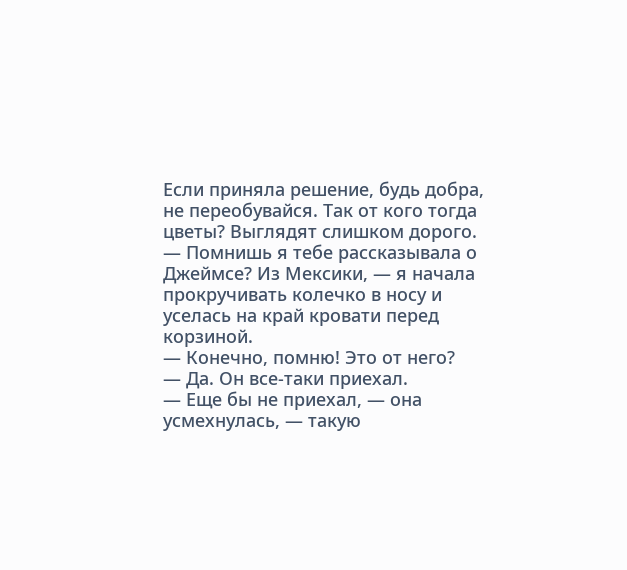Если приняла решение, будь добра, не переобувайся. Так от кого тогда цветы? Выглядят слишком дорого.
— Помнишь я тебе рассказывала о Джеймсе? Из Мексики, — я начала прокручивать колечко в носу и уселась на край кровати перед корзиной.
— Конечно, помню! Это от него?
— Да. Он все-таки приехал.
— Еще бы не приехал, — она усмехнулась, — такую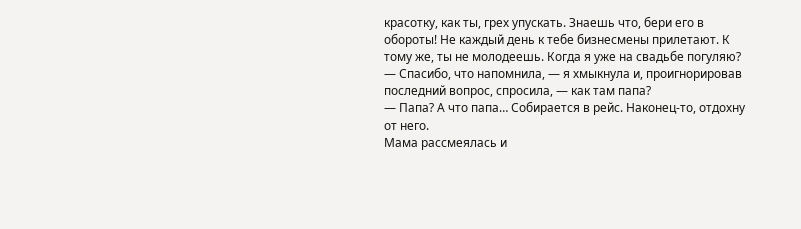красотку, как ты, грех упускать. Знаешь что, бери его в обороты! Не каждый день к тебе бизнесмены прилетают. К тому же, ты не молодеешь. Когда я уже на свадьбе погуляю?
— Спасибо, что напомнила, — я хмыкнула и, проигнорировав последний вопрос, спросила, — как там папа?
— Папа? А что папа… Собирается в рейс. Наконец-то, отдохну от него.
Мама рассмеялась и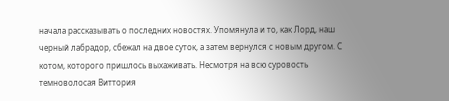начала рассказывать о последних новостях. Упомянула и то, как Лорд, наш черный лабрадор, сбежал на двое суток, а затем вернулся с новым другом. С котом, которого пришлось выхаживать. Несмотря на всю суровость темноволосая Виттория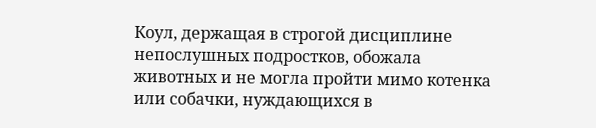Коул, держащая в строгой дисциплине непослушных подростков, обожала животных и не могла пройти мимо котенка или собачки, нуждающихся в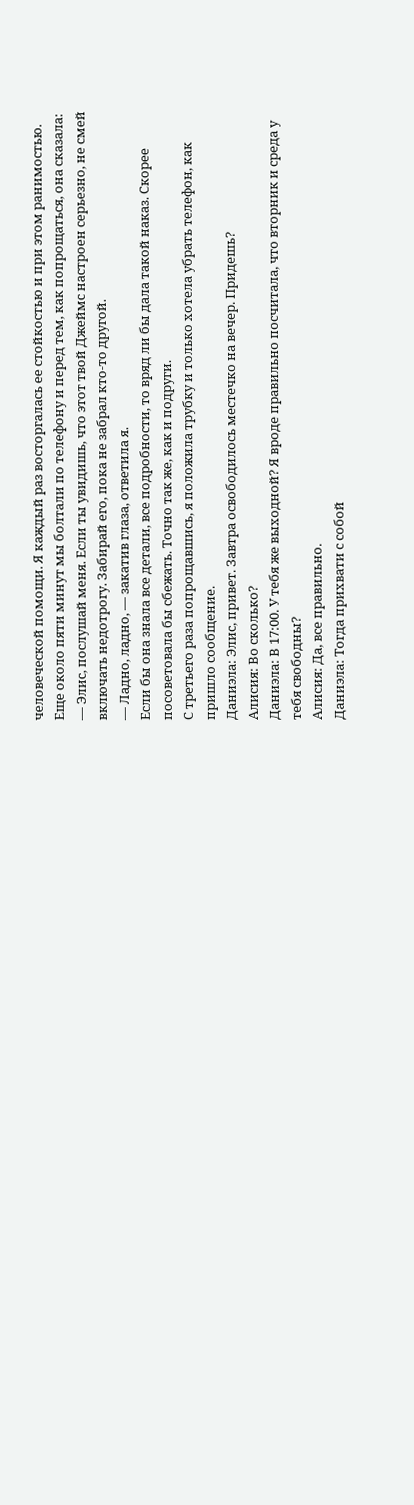человеческой помощи. Я каждый раз восторгалась ее стойкостью и при этом ранимостью.
Еще около пяти минут мы болтали по телефону и перед тем, как попрощаться, она сказала:
— Элис, послушай меня. Если ты увидишь, что этот твой Джеймс настроен серьезно, не смей включать недотрогу. Забирай его, пока не забрал кто-то другой.
— Ладно, ладно, — закатив глаза, ответила я.
Если бы она знала все детали, все подробности, то вряд ли бы дала такой наказ. Скорее посоветовала бы сбежать. Точно так же, как и подруги.
С третьего раза попрощавшись, я положила трубку и только хотела убрать телефон, как пришло сообщение.
Даниэла: Элис, привет. Завтра освободилось местечко на вечер. Придешь?
Алисия: Во сколько?
Даниэла: В 17:00. У тебя же выходной? Я вроде правильно посчитала, что вторник и среда у тебя свободны?
Алисия: Да, все правильно.
Даниэла: Тогда прихвати с собой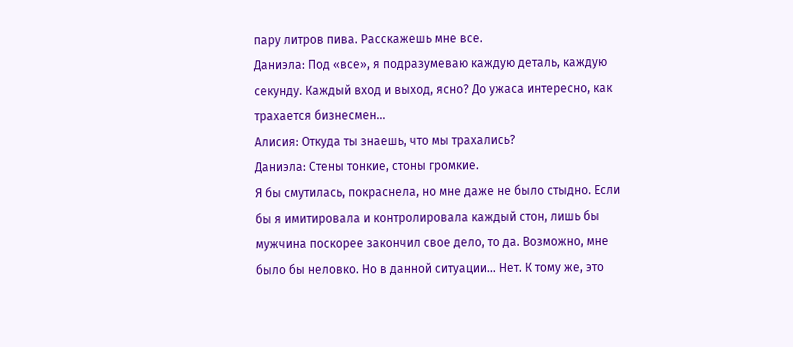пару литров пива. Расскажешь мне все.
Даниэла: Под «все», я подразумеваю каждую деталь, каждую секунду. Каждый вход и выход, ясно? До ужаса интересно, как трахается бизнесмен…
Алисия: Откуда ты знаешь, что мы трахались?
Даниэла: Стены тонкие, стоны громкие.
Я бы смутилась, покраснела, но мне даже не было стыдно. Если бы я имитировала и контролировала каждый стон, лишь бы мужчина поскорее закончил свое дело, то да. Возможно, мне было бы неловко. Но в данной ситуации… Нет. К тому же, это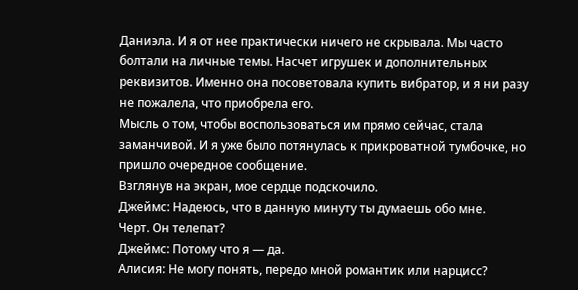Даниэла. И я от нее практически ничего не скрывала. Мы часто болтали на личные темы. Насчет игрушек и дополнительных реквизитов. Именно она посоветовала купить вибратор, и я ни разу не пожалела, что приобрела его.
Мысль о том, чтобы воспользоваться им прямо сейчас, стала заманчивой. И я уже было потянулась к прикроватной тумбочке, но пришло очередное сообщение.
Взглянув на экран, мое сердце подскочило.
Джеймс: Надеюсь, что в данную минуту ты думаешь обо мне.
Черт. Он телепат?
Джеймс: Потому что я — да.
Алисия: Не могу понять, передо мной романтик или нарцисс?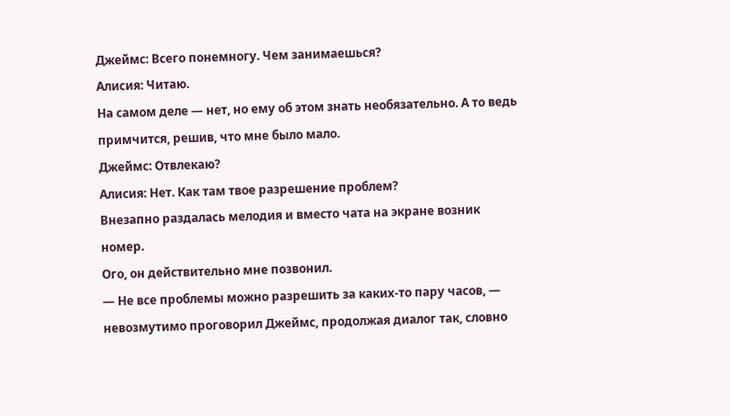Джеймс: Всего понемногу. Чем занимаешься?
Алисия: Читаю.
На самом деле — нет, но ему об этом знать необязательно. А то ведь примчится, решив, что мне было мало.
Джеймс: Отвлекаю?
Алисия: Нет. Как там твое разрешение проблем?
Внезапно раздалась мелодия и вместо чата на экране возник номер.
Ого, он действительно мне позвонил.
— Не все проблемы можно разрешить за каких-то пару часов, — невозмутимо проговорил Джеймс, продолжая диалог так, словно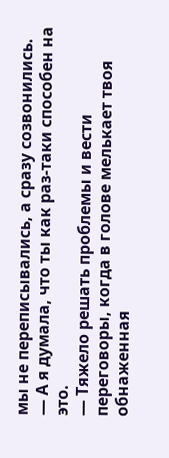мы не переписывались, а сразу созвонились.
— А я думала, что ты как раз-таки способен на это.
— Тяжело решать проблемы и вести переговоры, когда в голове мелькает твоя обнаженная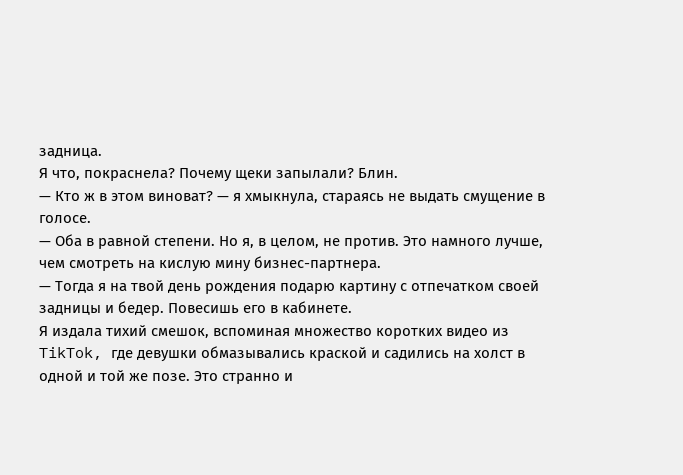задница.
Я что, покраснела? Почему щеки запылали? Блин.
— Кто ж в этом виноват? — я хмыкнула, стараясь не выдать смущение в голосе.
— Оба в равной степени. Но я, в целом, не против. Это намного лучше, чем смотреть на кислую мину бизнес-партнера.
— Тогда я на твой день рождения подарю картину с отпечатком своей задницы и бедер. Повесишь его в кабинете.
Я издала тихий смешок, вспоминая множество коротких видео из TikTok, где девушки обмазывались краской и садились на холст в одной и той же позе. Это странно и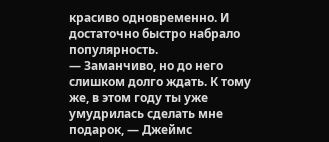красиво одновременно. И достаточно быстро набрало популярность.
— Заманчиво, но до него слишком долго ждать. К тому же, в этом году ты уже умудрилась сделать мне подарок, — Джеймс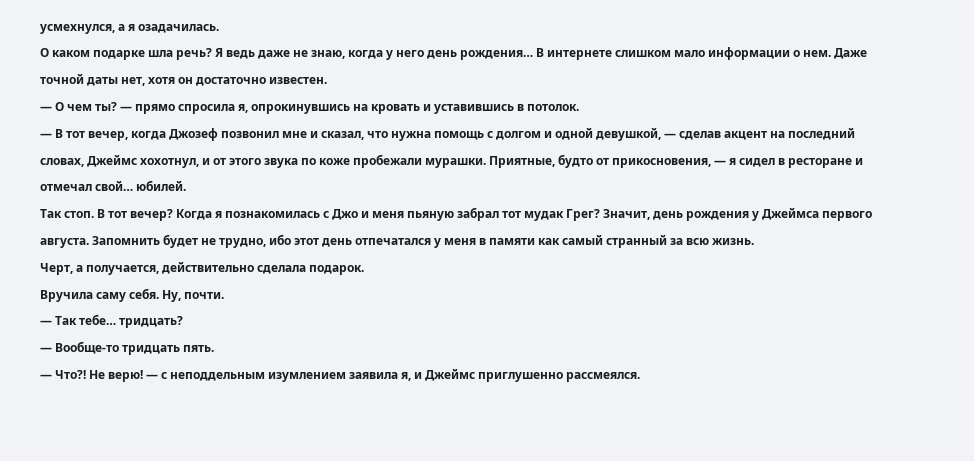усмехнулся, а я озадачилась.
О каком подарке шла речь? Я ведь даже не знаю, когда у него день рождения… В интернете слишком мало информации о нем. Даже точной даты нет, хотя он достаточно известен.
— О чем ты? — прямо спросила я, опрокинувшись на кровать и уставившись в потолок.
— В тот вечер, когда Джозеф позвонил мне и сказал, что нужна помощь с долгом и одной девушкой, — сделав акцент на последний словах, Джеймс хохотнул, и от этого звука по коже пробежали мурашки. Приятные, будто от прикосновения, — я сидел в ресторане и отмечал свой… юбилей.
Так стоп. В тот вечер? Когда я познакомилась с Джо и меня пьяную забрал тот мудак Грег? Значит, день рождения у Джеймса первого августа. Запомнить будет не трудно, ибо этот день отпечатался у меня в памяти как самый странный за всю жизнь.
Черт, а получается, действительно сделала подарок.
Вручила саму себя. Ну, почти.
— Так тебе… тридцать?
— Вообще-то тридцать пять.
— Что?! Не верю! — с неподдельным изумлением заявила я, и Джеймс приглушенно рассмеялся.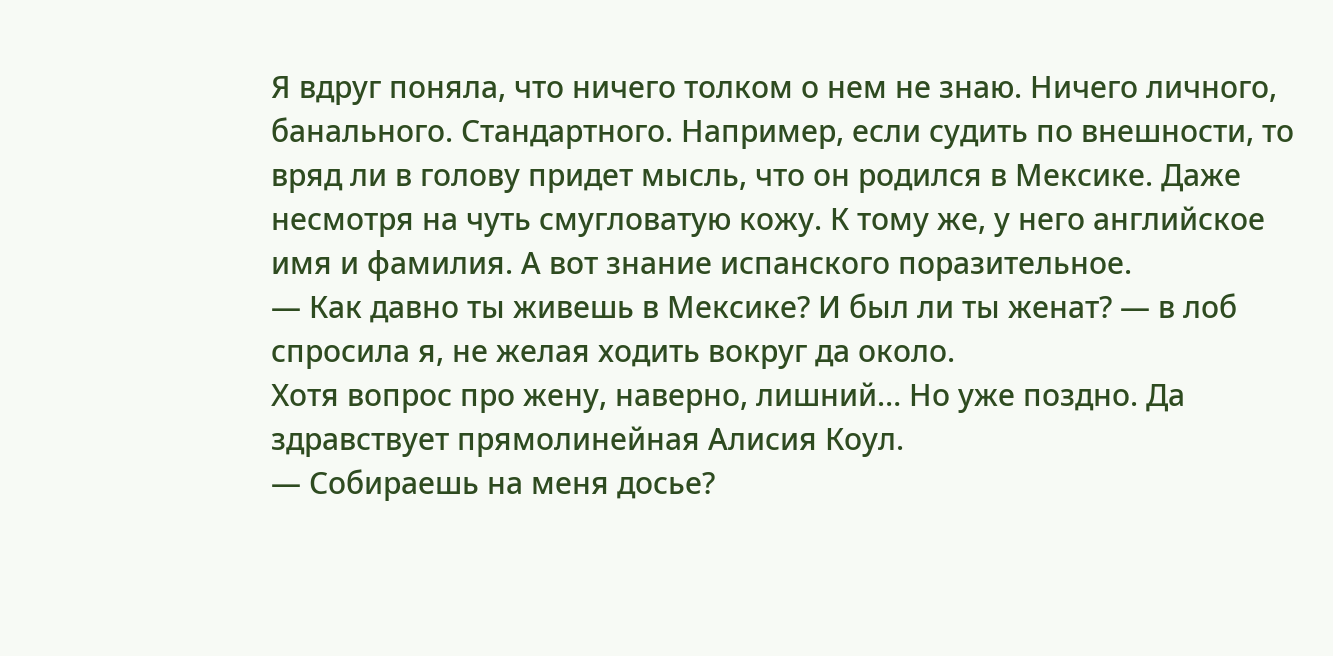Я вдруг поняла, что ничего толком о нем не знаю. Ничего личного, банального. Стандартного. Например, если судить по внешности, то вряд ли в голову придет мысль, что он родился в Мексике. Даже несмотря на чуть смугловатую кожу. К тому же, у него английское имя и фамилия. А вот знание испанского поразительное.
— Как давно ты живешь в Мексике? И был ли ты женат? — в лоб спросила я, не желая ходить вокруг да около.
Хотя вопрос про жену, наверно, лишний… Но уже поздно. Да здравствует прямолинейная Алисия Коул.
— Собираешь на меня досье?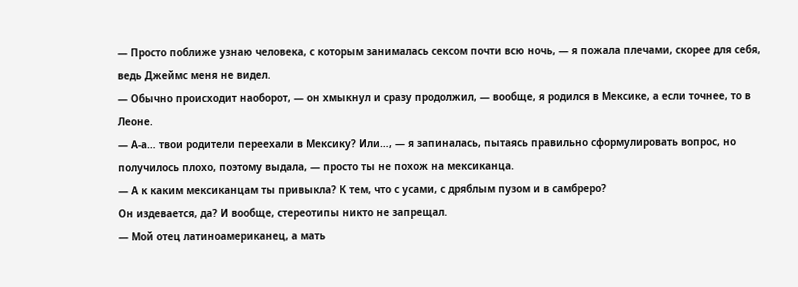— Просто поближе узнаю человека, с которым занималась сексом почти всю ночь, — я пожала плечами, скорее для себя, ведь Джеймс меня не видел.
— Обычно происходит наоборот, — он хмыкнул и сразу продолжил, — вообще, я родился в Мексике, а если точнее, то в Леоне.
— А-а… твои родители переехали в Мексику? Или…, — я запиналась, пытаясь правильно сформулировать вопрос, но получилось плохо, поэтому выдала, — просто ты не похож на мексиканца.
— А к каким мексиканцам ты привыкла? К тем, что с усами, с дряблым пузом и в самбреро?
Он издевается, да? И вообще, стереотипы никто не запрещал.
— Мой отец латиноамериканец, а мать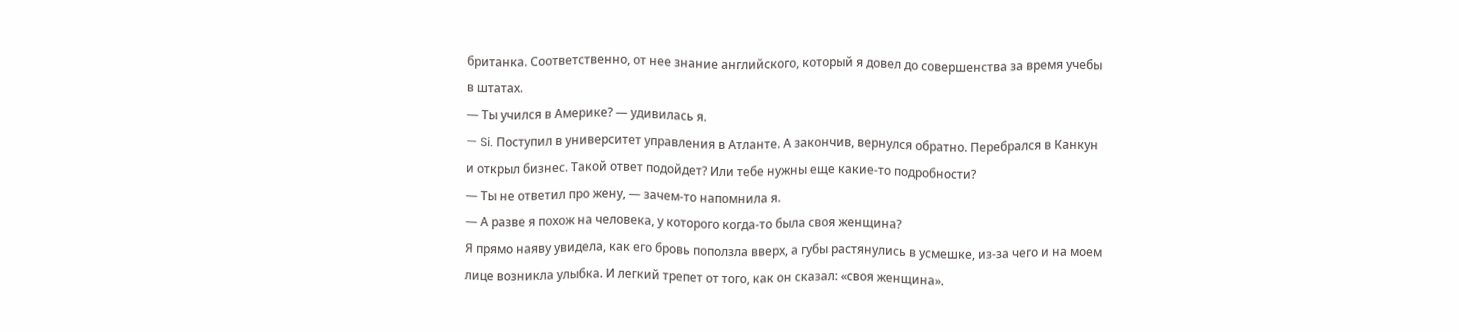британка. Соответственно, от нее знание английского, который я довел до совершенства за время учебы в штатах.
— Ты учился в Америке? — удивилась я.
— Si. Поступил в университет управления в Атланте. А закончив, вернулся обратно. Перебрался в Канкун и открыл бизнес. Такой ответ подойдет? Или тебе нужны еще какие-то подробности?
— Ты не ответил про жену, — зачем-то напомнила я.
— А разве я похож на человека, у которого когда-то была своя женщина?
Я прямо наяву увидела, как его бровь поползла вверх, а губы растянулись в усмешке, из-за чего и на моем лице возникла улыбка. И легкий трепет от того, как он сказал: «своя женщина».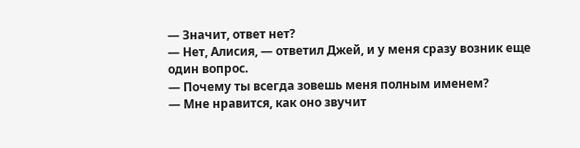— Значит, ответ нет?
— Нет, Алисия, — ответил Джей, и у меня сразу возник еще один вопрос.
— Почему ты всегда зовешь меня полным именем?
— Мне нравится, как оно звучит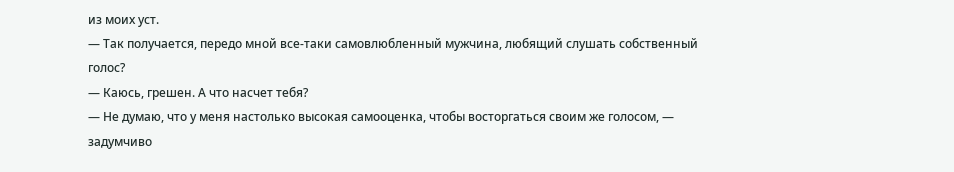из моих уст.
— Так получается, передо мной все-таки самовлюбленный мужчина, любящий слушать собственный голос?
— Каюсь, грешен. А что насчет тебя?
— Не думаю, что у меня настолько высокая самооценка, чтобы восторгаться своим же голосом, — задумчиво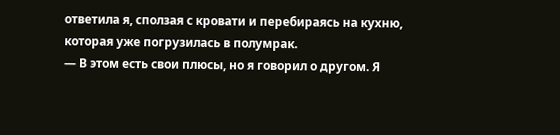ответила я, сползая с кровати и перебираясь на кухню, которая уже погрузилась в полумрак.
— В этом есть свои плюсы, но я говорил о другом. Я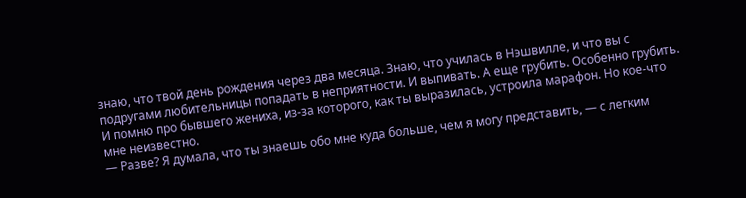знаю, что твой день рождения через два месяца. Знаю, что училась в Нэшвилле, и что вы с подругами любительницы попадать в неприятности. И выпивать. А еще грубить. Особенно грубить. И помню про бывшего жениха, из-за которого, как ты выразилась, устроила марафон. Но кое-что мне неизвестно.
— Разве? Я думала, что ты знаешь обо мне куда больше, чем я могу представить, — с легким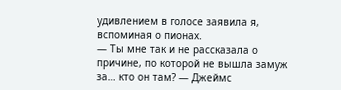удивлением в голосе заявила я, вспоминая о пионах.
— Ты мне так и не рассказала о причине, по которой не вышла замуж за… кто он там? — Джеймс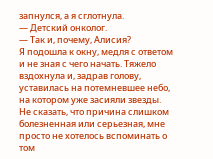запнулся, а я сглотнула.
— Детский онколог.
— Так и, почему, Алисия?
Я подошла к окну, медля с ответом и не зная с чего начать. Тяжело вздохнула и, задрав голову, уставилась на потемневшее небо, на котором уже засияли звезды.
Не сказать, что причина слишком болезненная или серьезная, мне просто не хотелось вспоминать о том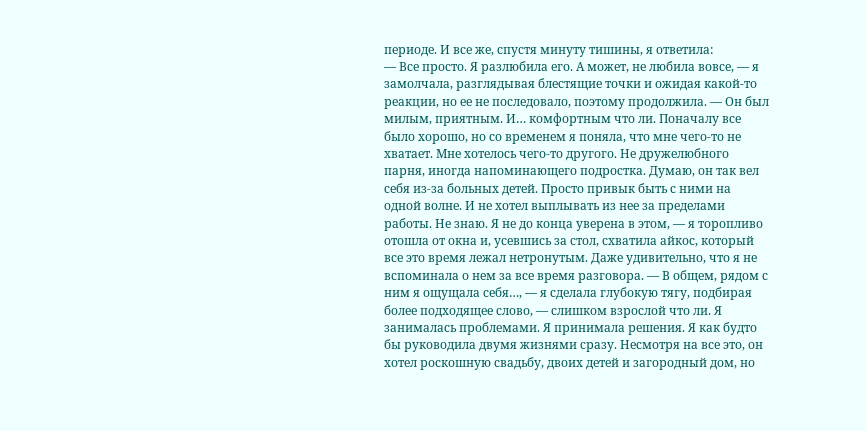периоде. И все же, спустя минуту тишины, я ответила:
— Все просто. Я разлюбила его. А может, не любила вовсе, — я замолчала, разглядывая блестящие точки и ожидая какой-то реакции, но ее не последовало, поэтому продолжила. — Он был милым, приятным. И… комфортным что ли. Поначалу все было хорошо, но со временем я поняла, что мне чего-то не хватает. Мне хотелось чего-то другого. Не дружелюбного парня, иногда напоминающего подростка. Думаю, он так вел себя из-за больных детей. Просто привык быть с ними на одной волне. И не хотел выплывать из нее за пределами работы. Не знаю. Я не до конца уверена в этом, — я торопливо отошла от окна и, усевшись за стол, схватила айкос, который все это время лежал нетронутым. Даже удивительно, что я не вспоминала о нем за все время разговора. — В общем, рядом с ним я ощущала себя…, — я сделала глубокую тягу, подбирая более подходящее слово, — слишком взрослой что ли. Я занималась проблемами. Я принимала решения. Я как будто бы руководила двумя жизнями сразу. Несмотря на все это, он хотел роскошную свадьбу, двоих детей и загородный дом, но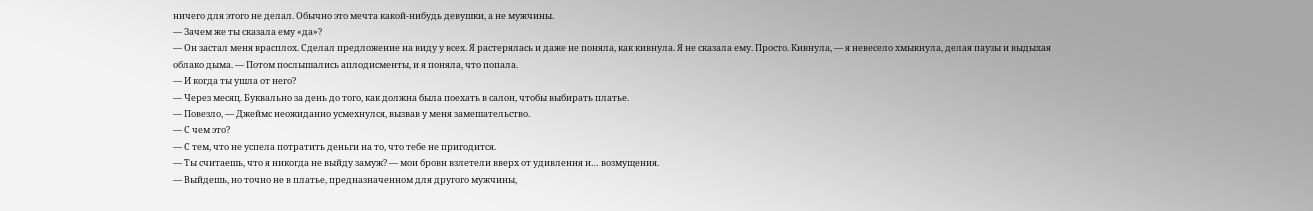ничего для этого не делал. Обычно это мечта какой-нибудь девушки, а не мужчины.
— Зачем же ты сказала ему «да»?
— Он застал меня врасплох. Сделал предложение на виду у всех. Я растерялась и даже не поняла, как кивнула. Я не сказала ему. Просто. Кивнула, — я невесело хмыкнула, делая паузы и выдыхая облако дыма. — Потом послышались аплодисменты, и я поняла, что попала.
— И когда ты ушла от него?
— Через месяц. Буквально за день до того, как должна была поехать в салон, чтобы выбирать платье.
— Повезло, — Джеймс неожиданно усмехнулся, вызвав у меня замешательство.
— С чем это?
— С тем, что не успела потратить деньги на то, что тебе не пригодится.
— Ты считаешь, что я никогда не выйду замуж? — мои брови взлетели вверх от удивления и… возмущения.
— Выйдешь, но точно не в платье, предназначенном для другого мужчины,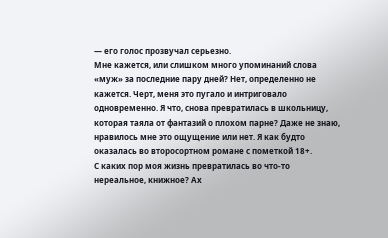— его голос прозвучал серьезно.
Мне кажется, или слишком много упоминаний слова «муж» за последние пару дней? Нет, определенно не кажется. Черт, меня это пугало и интриговало одновременно. Я что, снова превратилась в школьницу, которая таяла от фантазий о плохом парне? Даже не знаю, нравилось мне это ощущение или нет. Я как будто оказалась во второсортном романе с пометкой 18+.
С каких пор моя жизнь превратилась во что-то нереальное, книжное? Ах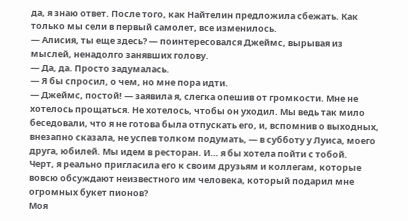да, я знаю ответ. После того, как Найтелин предложила сбежать. Как только мы сели в первый самолет, все изменилось.
— Алисия, ты еще здесь? — поинтересовался Джеймс, вырывая из мыслей, ненадолго занявших голову.
— Да, да. Просто задумалась.
— Я бы спросил, о чем, но мне пора идти.
— Джеймс, постой! — заявила я, слегка опешив от громкости. Мне не хотелось прощаться. Не хотелось, чтобы он уходил. Мы ведь так мило беседовали, что я не готова была отпускать его, и, вспомнив о выходных, внезапно сказала, не успев толком подумать, — в субботу у Луиса, моего друга, юбилей. Мы идем в ресторан. И… я бы хотела пойти с тобой.
Черт, я реально пригласила его к своим друзьям и коллегам, которые вовсю обсуждают неизвестного им человека, который подарил мне огромных букет пионов?
Моя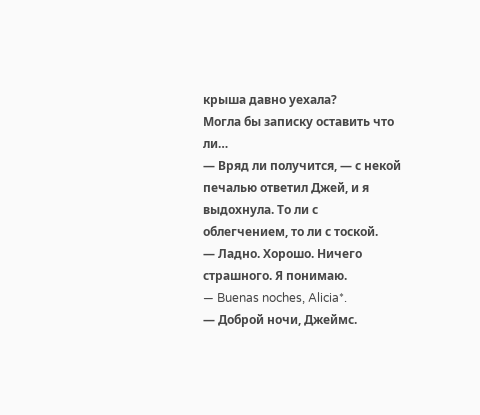крыша давно уехала?
Могла бы записку оставить что ли…
— Вряд ли получится, — с некой печалью ответил Джей, и я выдохнула. То ли с облегчением, то ли с тоской.
— Ладно. Хорошо. Ничего страшного. Я понимаю.
— Buenas noches, Alicia*.
— Доброй ночи, Джеймс.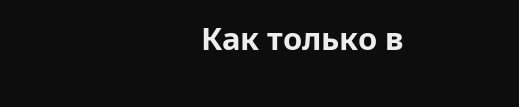Как только в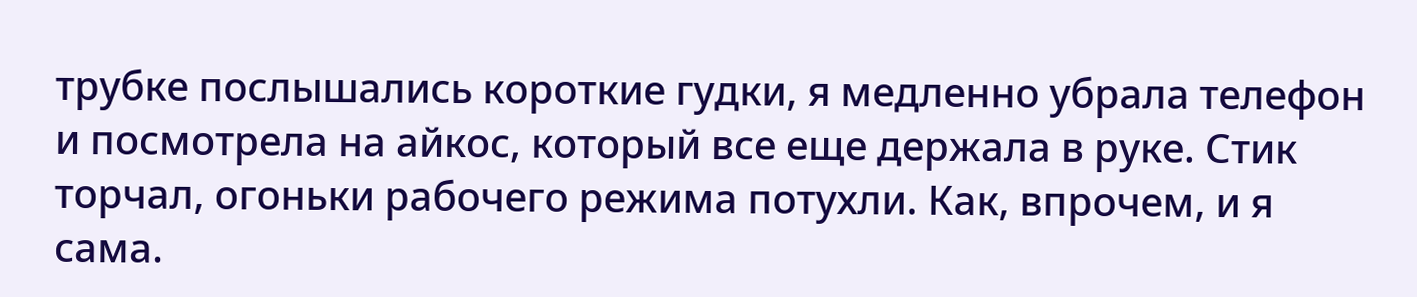трубке послышались короткие гудки, я медленно убрала телефон и посмотрела на айкос, который все еще держала в руке. Стик торчал, огоньки рабочего режима потухли. Как, впрочем, и я сама.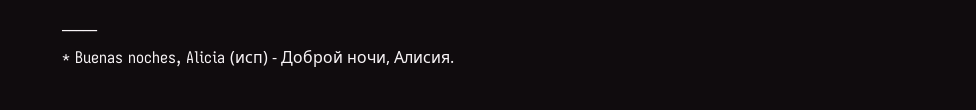_____
* Buenas noches, Alicia (исп) - Доброй ночи, Алисия.